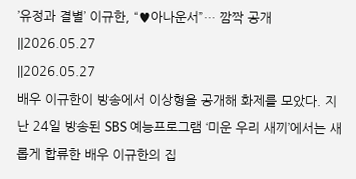’유정과 결별’ 이규한, “♥아나운서”… 깜짝 공개
||2026.05.27
||2026.05.27
배우 이규한이 방송에서 이상형을 공개해 화제를 모았다. 지난 24일 방송된 SBS 예능프로그램 ‘미운 우리 새끼’에서는 새롭게 합류한 배우 이규한의 집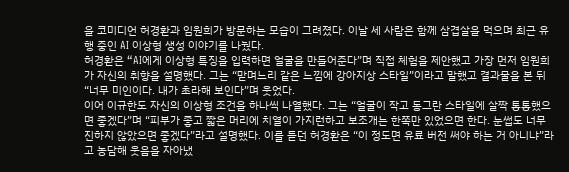을 코미디언 허경환과 임원희가 방문하는 모습이 그려졌다. 이날 세 사람은 함께 삼겹살을 먹으며 최근 유행 중인 AI 이상형 생성 이야기를 나눴다.
허경환은 “AI에게 이상형 특징을 입력하면 얼굴을 만들어준다”며 직접 체험을 제안했고 가장 먼저 임원희가 자신의 취향을 설명했다. 그는 “맏며느리 같은 느낌에 강아지상 스타일”이라고 말했고 결과물을 본 뒤 “너무 미인이다. 내가 초라해 보인다”며 웃었다.
이어 이규한도 자신의 이상형 조건을 하나씩 나열했다. 그는 “얼굴이 작고 동그란 스타일에 살짝 통통했으면 좋겠다”며 “피부가 좋고 짧은 머리에 치열이 가지런하고 보조개는 한쪽만 있었으면 한다. 눈썹도 너무 진하지 않았으면 좋겠다”라고 설명했다. 이를 듣던 허경환은 “이 정도면 유료 버전 써야 하는 거 아니냐”라고 농담해 웃음을 자아냈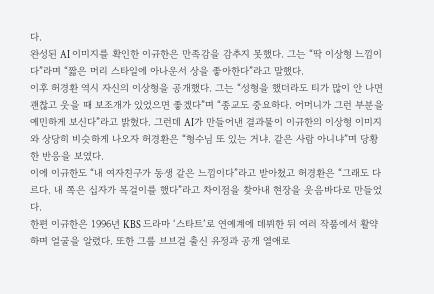다.
완성된 AI 이미지를 확인한 이규한은 만족감을 감추지 못했다. 그는 “딱 이상형 느낌이다”라며 “짧은 머리 스타일에 아나운서 상을 좋아한다”라고 말했다.
이후 허경환 역시 자신의 이상형을 공개했다. 그는 “성형을 했더라도 티가 많이 안 나면 괜찮고 웃을 때 보조개가 있었으면 좋겠다”며 “종교도 중요하다. 어머니가 그런 부분을 예민하게 보신다”라고 밝혔다. 그런데 AI가 만들어낸 결과물이 이규한의 이상형 이미지와 상당히 비슷하게 나오자 허경환은 “형수님 또 있는 거냐. 같은 사람 아니냐”며 당황한 반응을 보였다.
이에 이규한도 “내 여자친구가 동생 같은 느낌이다”라고 받아쳤고 허경환은 “그래도 다르다. 내 쪽은 십자가 목걸이를 했다”라고 차이점을 찾아내 현장을 웃음바다로 만들었다.
한편 이규한은 1996년 KBS 드라마 ‘스타트’로 연예계에 데뷔한 뒤 여러 작품에서 활약하며 얼굴을 알렸다. 또한 그룹 브브걸 출신 유정과 공개 열애로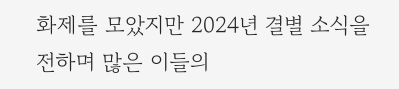화제를 모았지만 2024년 결별 소식을 전하며 많은 이들의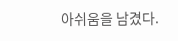아쉬움을 남겼다.